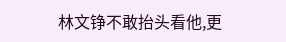林文铮不敢抬头看他,更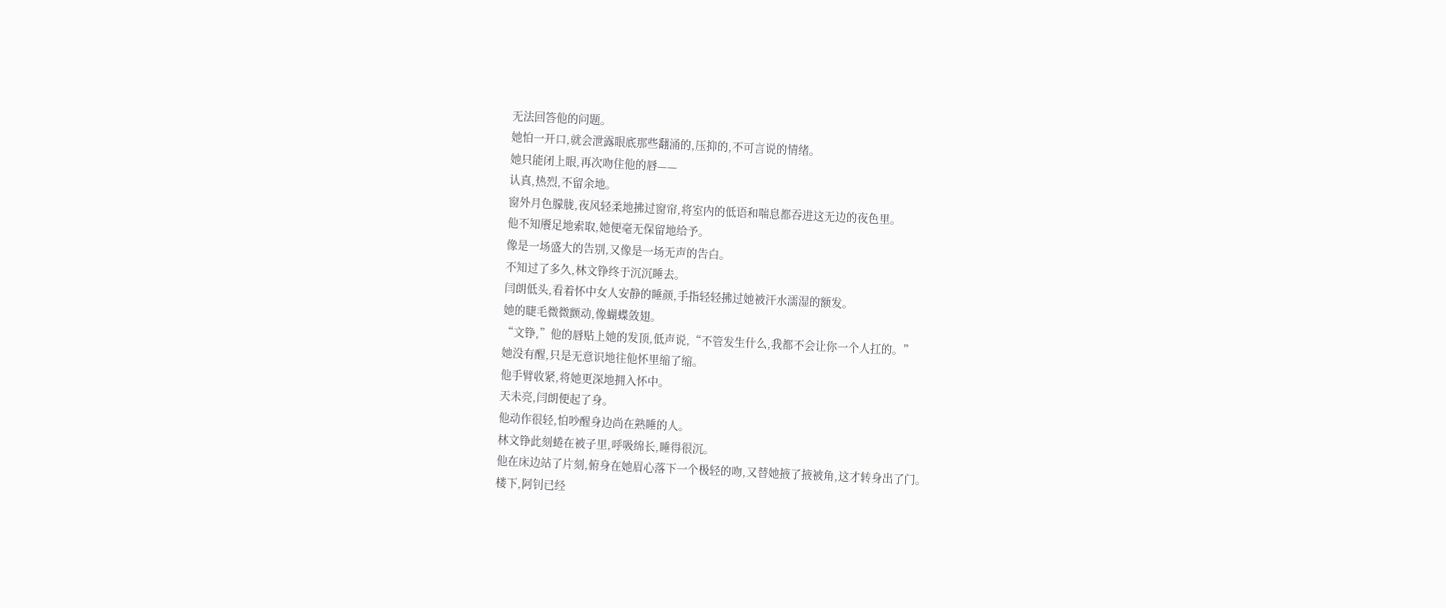无法回答他的问题。
她怕一开口,就会泄露眼底那些翻涌的,压抑的,不可言说的情绪。
她只能闭上眼,再次吻住他的唇——
认真,热烈,不留余地。
窗外月色朦胧,夜风轻柔地拂过窗帘,将室内的低语和喘息都吞进这无边的夜色里。
他不知餍足地索取,她便毫无保留地给予。
像是一场盛大的告别,又像是一场无声的告白。
不知过了多久,林文铮终于沉沉睡去。
闫朗低头,看着怀中女人安静的睡颜,手指轻轻拂过她被汗水濡湿的额发。
她的睫毛微微颤动,像蝴蝶敛翅。
“文铮,”他的唇贴上她的发顶,低声说,“不管发生什么,我都不会让你一个人扛的。”
她没有醒,只是无意识地往他怀里缩了缩。
他手臂收紧,将她更深地拥入怀中。
天未亮,闫朗便起了身。
他动作很轻,怕吵醒身边尚在熟睡的人。
林文铮此刻蜷在被子里,呼吸绵长,睡得很沉。
他在床边站了片刻,俯身在她眉心落下一个极轻的吻,又替她掖了掖被角,这才转身出了门。
楼下,阿钊已经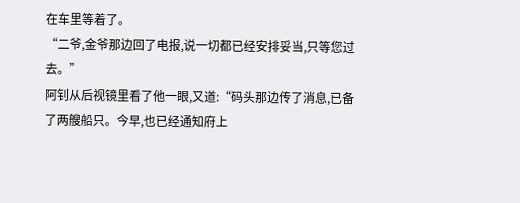在车里等着了。
“二爷,金爷那边回了电报,说一切都已经安排妥当,只等您过去。”
阿钊从后视镜里看了他一眼,又道:“码头那边传了消息,已备了两艘船只。今早,也已经通知府上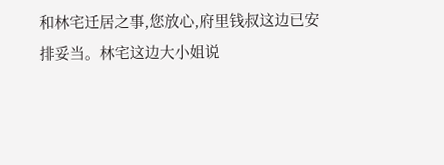和林宅迁居之事,您放心,府里钱叔这边已安排妥当。林宅这边大小姐说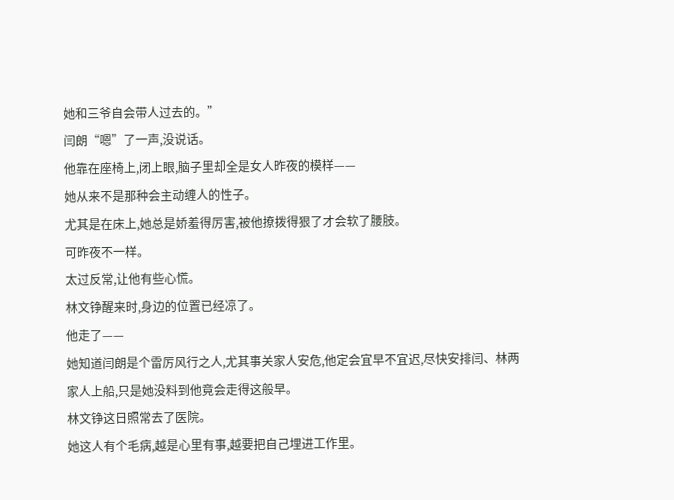她和三爷自会带人过去的。”
闫朗“嗯”了一声,没说话。
他靠在座椅上,闭上眼,脑子里却全是女人昨夜的模样——
她从来不是那种会主动缠人的性子。
尤其是在床上,她总是娇羞得厉害,被他撩拨得狠了才会软了腰肢。
可昨夜不一样。
太过反常,让他有些心慌。
林文铮醒来时,身边的位置已经凉了。
他走了——
她知道闫朗是个雷厉风行之人,尤其事关家人安危,他定会宜早不宜迟,尽快安排闫、林两家人上船,只是她没料到他竟会走得这般早。
林文铮这日照常去了医院。
她这人有个毛病,越是心里有事,越要把自己埋进工作里。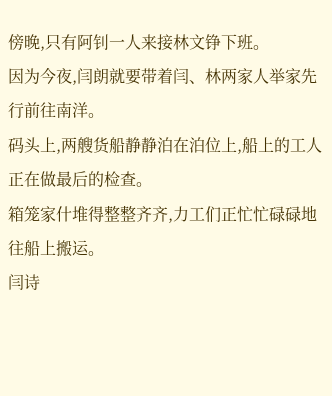傍晚,只有阿钊一人来接林文铮下班。
因为今夜,闫朗就要带着闫、林两家人举家先行前往南洋。
码头上,两艘货船静静泊在泊位上,船上的工人正在做最后的检查。
箱笼家什堆得整整齐齐,力工们正忙忙碌碌地往船上搬运。
闫诗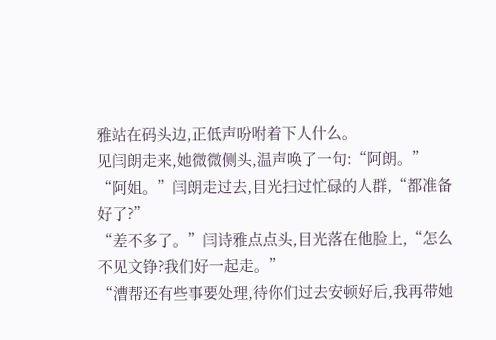雅站在码头边,正低声吩咐着下人什么。
见闫朗走来,她微微侧头,温声唤了一句:“阿朗。”
“阿姐。”闫朗走过去,目光扫过忙碌的人群,“都准备好了?”
“差不多了。”闫诗雅点点头,目光落在他脸上,“怎么不见文铮?我们好一起走。”
“漕帮还有些事要处理,待你们过去安顿好后,我再带她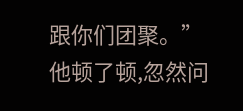跟你们团聚。”他顿了顿,忽然问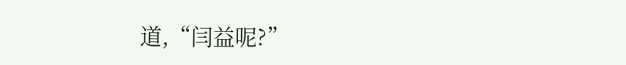道,“闫益呢?”